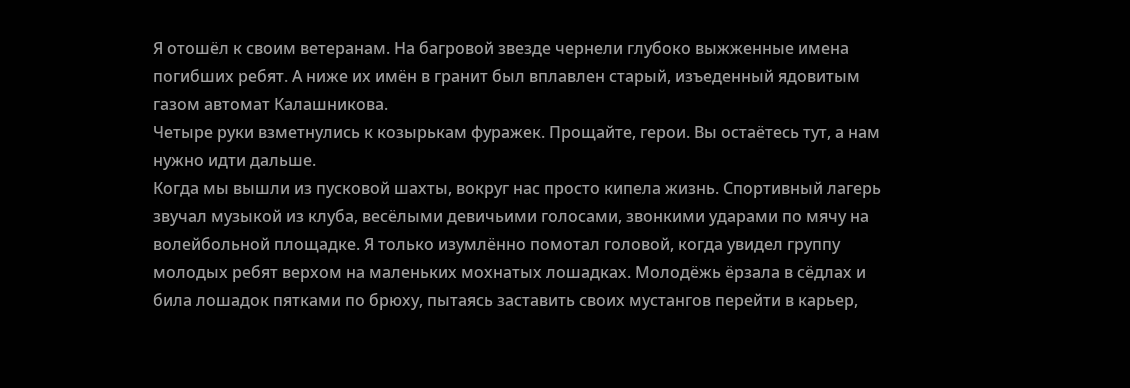Я отошёл к своим ветеранам. На багровой звезде чернели глубоко выжженные имена погибших ребят. А ниже их имён в гранит был вплавлен старый, изъеденный ядовитым газом автомат Калашникова.
Четыре руки взметнулись к козырькам фуражек. Прощайте, герои. Вы остаётесь тут, а нам нужно идти дальше.
Когда мы вышли из пусковой шахты, вокруг нас просто кипела жизнь. Спортивный лагерь звучал музыкой из клуба, весёлыми девичьими голосами, звонкими ударами по мячу на волейбольной площадке. Я только изумлённо помотал головой, когда увидел группу молодых ребят верхом на маленьких мохнатых лошадках. Молодёжь ёрзала в сёдлах и била лошадок пятками по брюху, пытаясь заставить своих мустангов перейти в карьер,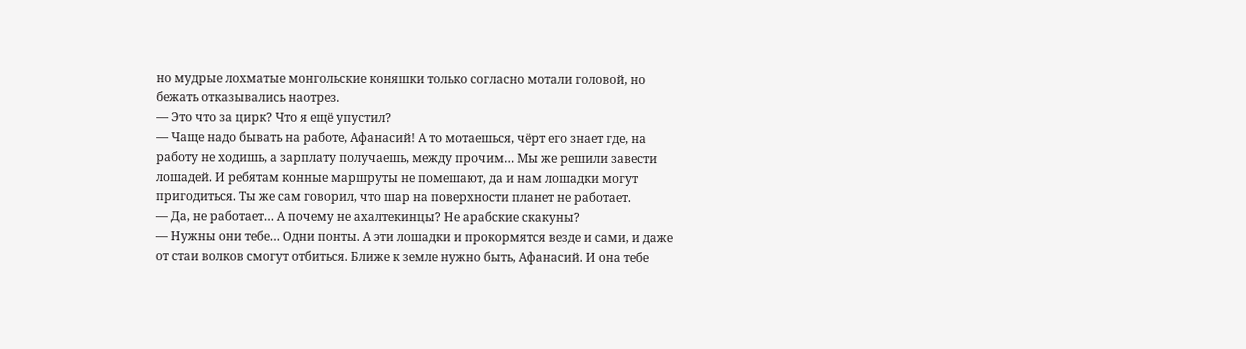но мудрые лохматые монгольские коняшки только согласно мотали головой, но бежать отказывались наотрез.
— Это что за цирк? Что я ещё упустил?
— Чаще надо бывать на работе, Афанасий! А то мотаешься, чёрт его знает где, на работу не ходишь, а зарплату получаешь, между прочим… Мы же решили завести лошадей. И ребятам конные маршруты не помешают, да и нам лошадки могут пригодиться. Ты же сам говорил, что шар на поверхности планет не работает.
— Да, не работает… А почему не ахалтекинцы? Не арабские скакуны?
— Нужны они тебе… Одни понты. А эти лошадки и прокормятся везде и сами, и даже от стаи волков смогут отбиться. Ближе к земле нужно быть, Афанасий. И она тебе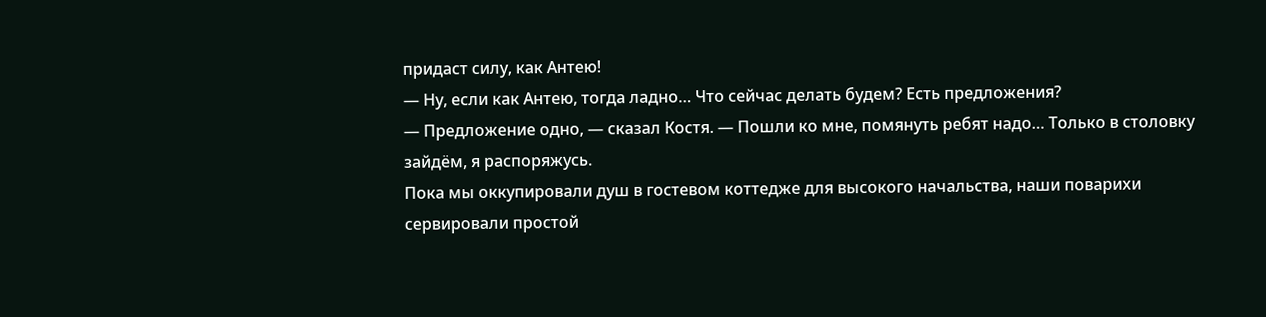придаст силу, как Антею!
— Ну, если как Антею, тогда ладно… Что сейчас делать будем? Есть предложения?
— Предложение одно, — сказал Костя. — Пошли ко мне, помянуть ребят надо… Только в столовку зайдём, я распоряжусь.
Пока мы оккупировали душ в гостевом коттедже для высокого начальства, наши поварихи сервировали простой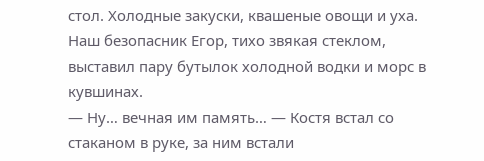стол. Холодные закуски, квашеные овощи и уха. Наш безопасник Егор, тихо звякая стеклом, выставил пару бутылок холодной водки и морс в кувшинах.
— Ну… вечная им память… — Костя встал со стаканом в руке, за ним встали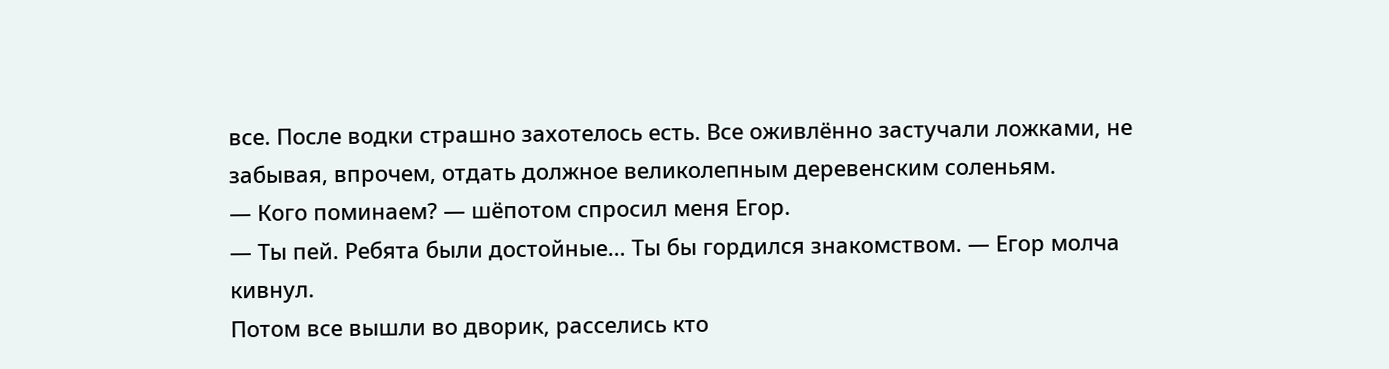все. После водки страшно захотелось есть. Все оживлённо застучали ложками, не забывая, впрочем, отдать должное великолепным деревенским соленьям.
— Кого поминаем? — шёпотом спросил меня Егор.
— Ты пей. Ребята были достойные… Ты бы гордился знакомством. — Егор молча кивнул.
Потом все вышли во дворик, расселись кто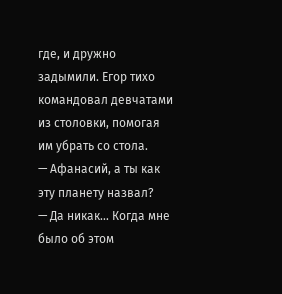где, и дружно задымили. Егор тихо командовал девчатами из столовки, помогая им убрать со стола.
— Афанасий, а ты как эту планету назвал?
— Да никак… Когда мне было об этом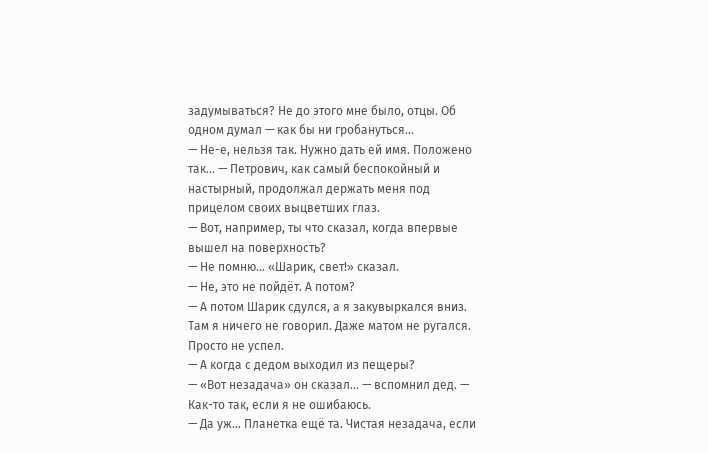задумываться? Не до этого мне было, отцы. Об одном думал — как бы ни гробануться…
— Не-е, нельзя так. Нужно дать ей имя. Положено так… — Петрович, как самый беспокойный и настырный, продолжал держать меня под прицелом своих выцветших глаз.
— Вот, например, ты что сказал, когда впервые вышел на поверхность?
— Не помню… «Шарик, свет!» сказал.
— Не, это не пойдёт. А потом?
— А потом Шарик сдулся, а я закувыркался вниз. Там я ничего не говорил. Даже матом не ругался. Просто не успел.
— А когда с дедом выходил из пещеры?
— «Вот незадача» он сказал… — вспомнил дед. — Как-то так, если я не ошибаюсь.
— Да уж… Планетка ещё та. Чистая незадача, если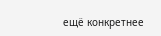ещё конкретнее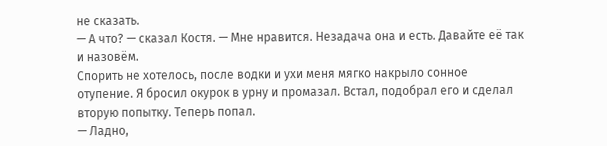не сказать.
— А что? — сказал Костя. — Мне нравится. Незадача она и есть. Давайте её так и назовём.
Спорить не хотелось, после водки и ухи меня мягко накрыло сонное отупение. Я бросил окурок в урну и промазал. Встал, подобрал его и сделал вторую попытку. Теперь попал.
— Ладно,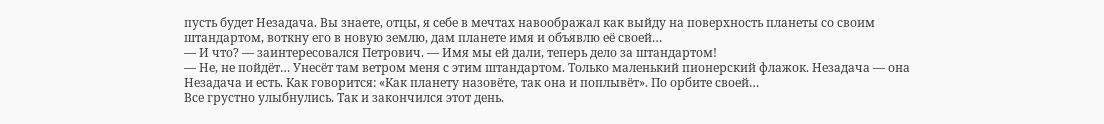пусть будет Незадача. Вы знаете, отцы, я себе в мечтах навоображал как выйду на поверхность планеты со своим штандартом, воткну его в новую землю, дам планете имя и объявлю её своей…
— И что? — заинтересовался Петрович. — Имя мы ей дали, теперь дело за штандартом!
— Не, не пойдёт… Унесёт там ветром меня с этим штандартом. Только маленький пионерский флажок. Незадача — она Незадача и есть. Как говорится: «Как планету назовёте, так она и поплывёт». По орбите своей…
Все грустно улыбнулись. Так и закончился этот день.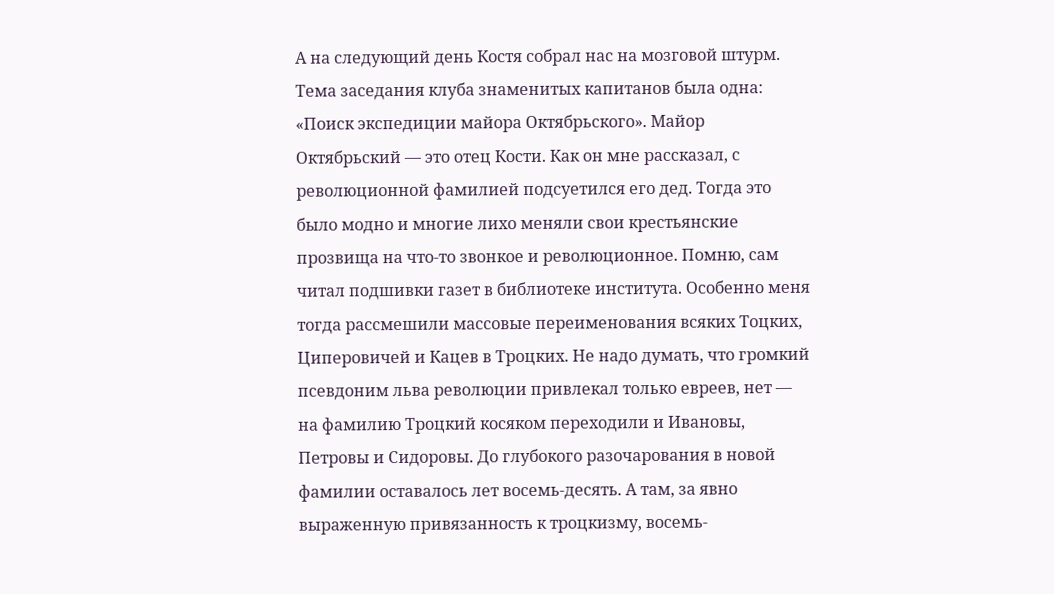А на следующий день Костя собрал нас на мозговой штурм. Тема заседания клуба знаменитых капитанов была одна: «Поиск экспедиции майора Октябрьского». Майор Октябрьский — это отец Кости. Как он мне рассказал, с революционной фамилией подсуетился его дед. Тогда это было модно и многие лихо меняли свои крестьянские прозвища на что-то звонкое и революционное. Помню, сам читал подшивки газет в библиотеке института. Особенно меня тогда рассмешили массовые переименования всяких Тоцких, Циперовичей и Кацев в Троцких. Не надо думать, что громкий псевдоним льва революции привлекал только евреев, нет — на фамилию Троцкий косяком переходили и Ивановы, Петровы и Сидоровы. До глубокого разочарования в новой фамилии оставалось лет восемь-десять. А там, за явно выраженную привязанность к троцкизму, восемь-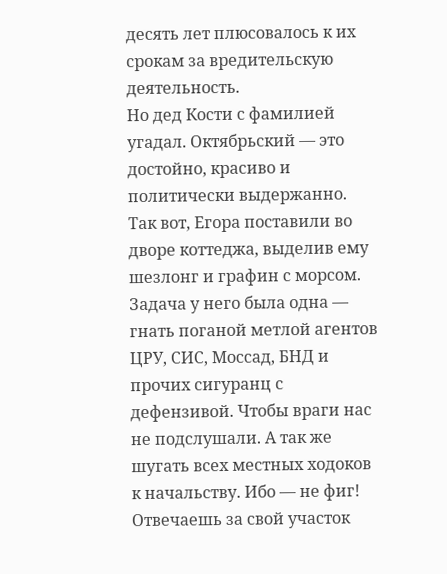десять лет плюсовалось к их срокам за вредительскую деятельность.
Но дед Кости с фамилией угадал. Октябрьский — это достойно, красиво и политически выдержанно.
Так вот, Егора поставили во дворе коттеджа, выделив ему шезлонг и графин с морсом. Задача у него была одна — гнать поганой метлой агентов ЦРУ, СИС, Моссад, БНД и прочих сигуранц с дефензивой. Чтобы враги нас не подслушали. А так же шугать всех местных ходоков к начальству. Ибо — не фиг! Отвечаешь за свой участок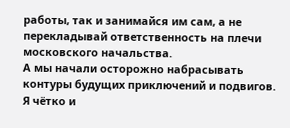работы, так и занимайся им сам, а не перекладывай ответственность на плечи московского начальства.
А мы начали осторожно набрасывать контуры будущих приключений и подвигов. Я чётко и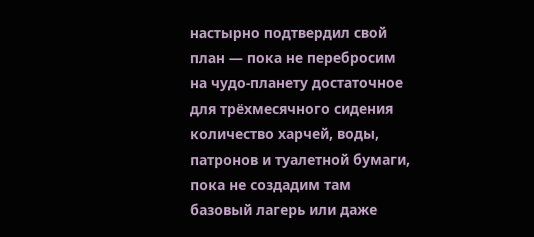настырно подтвердил свой план — пока не перебросим на чудо-планету достаточное для трёхмесячного сидения количество харчей, воды, патронов и туалетной бумаги, пока не создадим там базовый лагерь или даже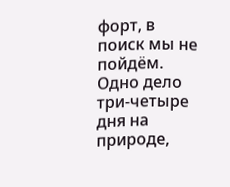форт, в поиск мы не пойдём. Одно дело три-четыре дня на природе,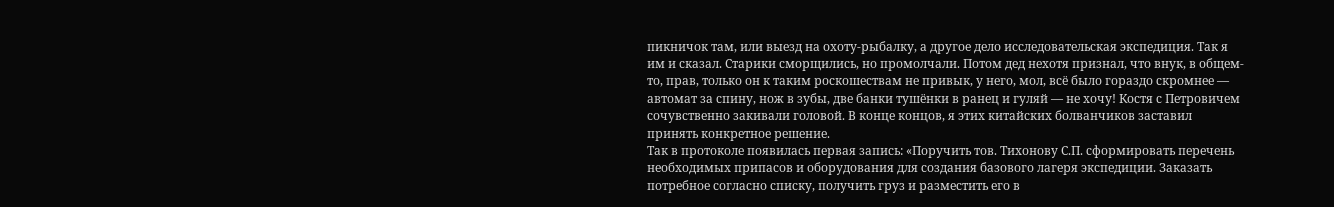пикничок там, или выезд на охоту-рыбалку, а другое дело исследовательская экспедиция. Так я им и сказал. Старики сморщились, но промолчали. Потом дед нехотя признал, что внук, в общем-то, прав, только он к таким роскошествам не привык, у него, мол, всё было гораздо скромнее — автомат за спину, нож в зубы, две банки тушёнки в ранец и гуляй — не хочу! Костя с Петровичем сочувственно закивали головой. В конце концов, я этих китайских болванчиков заставил принять конкретное решение.
Так в протоколе появилась первая запись: «Поручить тов. Тихонову С.П. сформировать перечень необходимых припасов и оборудования для создания базового лагеря экспедиции. Заказать потребное согласно списку, получить груз и разместить его в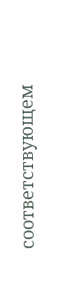соответствующем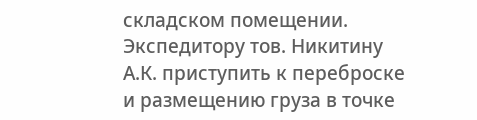складском помещении. Экспедитору тов. Никитину А.К. приступить к переброске и размещению груза в точке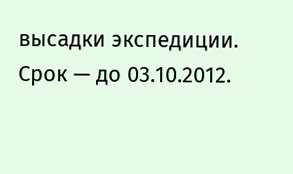высадки экспедиции. Срок — до 03.10.2012.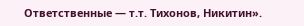Ответственные — т.т. Тихонов, Никитин».